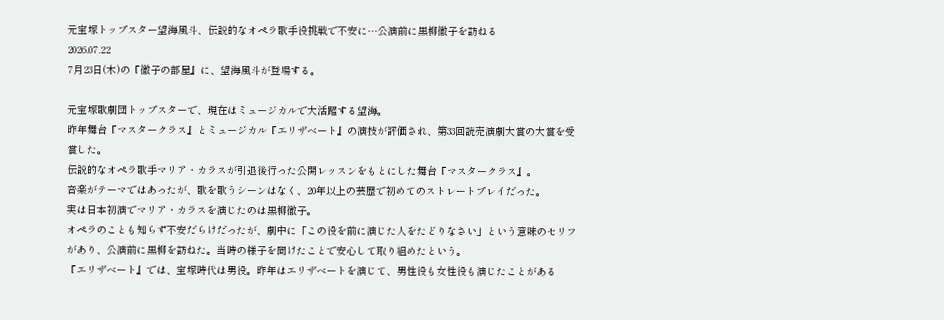元宝塚トップスター望海風斗、伝説的なオペラ歌手役挑戦で不安に…公演前に黒柳徹子を訪ねる
2026.07.22
7月23日(木)の『徹子の部屋』に、望海風斗が登場する。

元宝塚歌劇団トップスターで、現在はミュージカルで大活躍する望海。
昨年舞台『マスタークラス』とミュージカル『エリザベート』の演技が評価され、第33回読売演劇大賞の大賞を受賞した。
伝説的なオペラ歌手マリア・カラスが引退後行った公開レッスンをもとにした舞台『マスタークラス』。
音楽がテーマではあったが、歌を歌うシーンはなく、20年以上の芸歴で初めてのストレートプレイだった。
実は日本初演でマリア・カラスを演じたのは黒柳徹子。
オペラのことも知らず不安だらけだったが、劇中に「この役を前に演じた人をたどりなさい」という意味のセリフがあり、公演前に黒柳を訪ねた。当時の様子を聞けたことで安心して取り組めたという。
『エリザベート』では、宝塚時代は男役。昨年はエリザベートを演じて、男性役も女性役も演じたことがある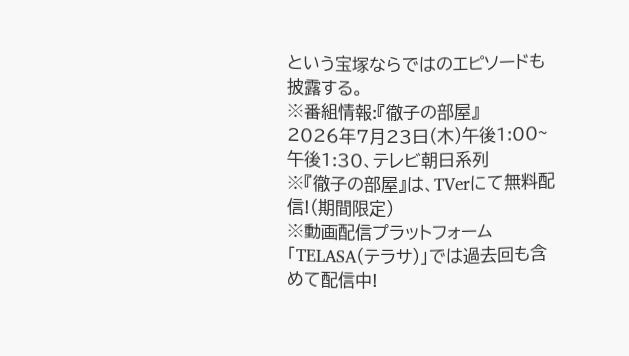という宝塚ならではのエピソードも披露する。
※番組情報:『徹子の部屋』
2026年7月23日(木)午後1:00~午後1:30、テレビ朝日系列
※『徹子の部屋』は、TVerにて無料配信!(期間限定)
※動画配信プラットフォーム「TELASA(テラサ)」では過去回も含めて配信中!